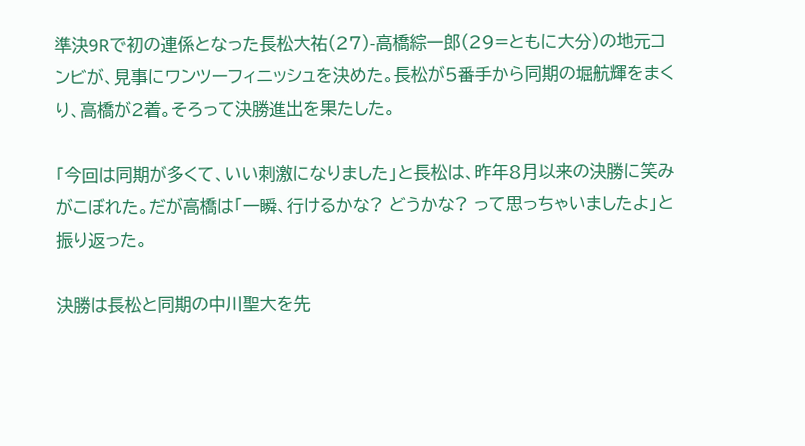準決9Rで初の連係となった長松大祐(27)-高橋綜一郎(29=ともに大分)の地元コンビが、見事にワンツーフィニッシュを決めた。長松が5番手から同期の堀航輝をまくり、高橋が2着。そろって決勝進出を果たした。

「今回は同期が多くて、いい刺激になりました」と長松は、昨年8月以来の決勝に笑みがこぼれた。だが高橋は「一瞬、行けるかな? どうかな? って思っちゃいましたよ」と振り返った。

決勝は長松と同期の中川聖大を先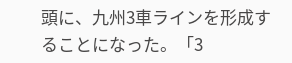頭に、九州3車ラインを形成することになった。「3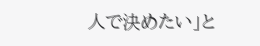人で決めたい」と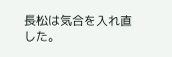長松は気合を入れ直した。